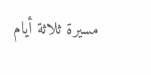مسيرة ثلاثة أيام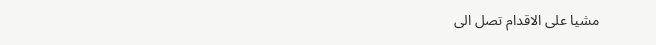مشيا على الاقدام تصل الى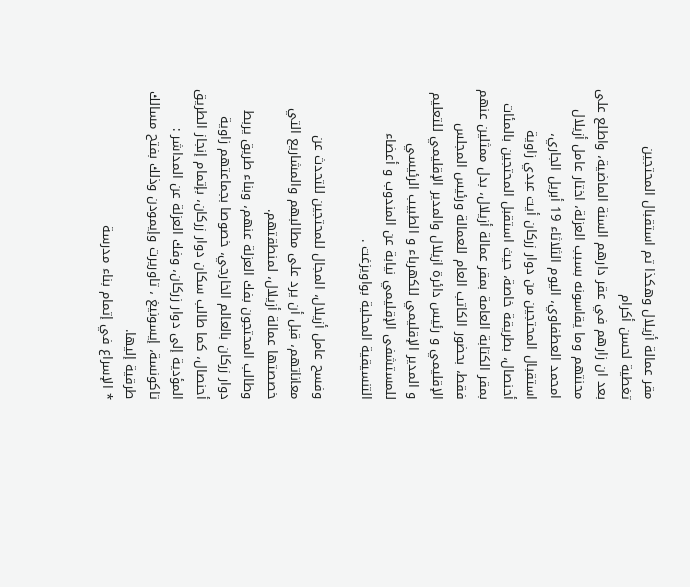مقر عمالة أزيلال وهكذا تم استقبال المحتجين
تغطية لحسن أكرام
بعد ان زارهم في عقر دارهم السنة الماضية، واطلع على محنتهم وما يقاسونه بسبب العزلة، اختار عامل أزيلال امحمد العطفاوي، اليوم الثلاثاء 19 أبريل الجاري، استقبال المحتجين من دوار زركان أيت عبدي زاوية أحنصال، بطريقة خاصة، حيث استقبل المحتجين بالمئات بمقر الكتابة العامة بمقر عمالة أزيلال، بدل ممثلين عنهم فقط، بحضور الكاتب العام للعمالة ورئيس المجلس الإقليمي و رئيس دائرة ازيلال والمدير الإقليمي للتعليم و المدير الإقليمي للكهرباء و الطبيب الرئيسي للمستشفى الإقليمي نيابة عن المندوب و أعضاء التنسيقية المحلية بواويزغت .

وفسح عامل أزيلال، المجال للمحتجين للتحدث عن معاناتهم، قبل أن يرد على مطالبهم والمشاريع التي خصصتها عمالة أزيلال، لمنطقتهم.
وطالب المحتجون بفك العزلة عنهم، وبناء طريق يربط دوار زركان بالعالم الخارجي، خصوصا بجماعتهم زاوية أحنصال، كما طالب سكان دوار زركان، بإتمام إنجاز الطريق المؤدية إلى دوار زركان، وفك العزلة عن المداشر : تاكونسة، إيسونيغ ، تاوريرت وإيمودن وذلك بفتح مسالك طرقية إليها.
* الإسراع في إتمام بناء مدرسة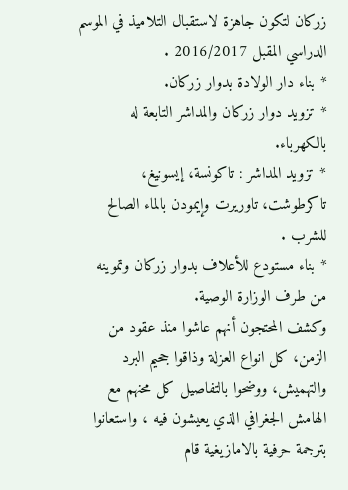زركان لتكون جاهزة لاستقبال التلاميذ في الموسم الدراسي المقبل 2016/2017 .
* بناء دار الولادة بدوار زركان.
* تزويد دوار زركان والمداشر التابعة له بالكهرباء.
* تزويد المداشر : تاكونسة، إيسونيغ، تاكرطوشت، تاوريرت وإيمودن بالماء الصالح للشرب .
* بناء مستودع للأعلاف بدوار زركان وتموينه من طرف الوزارة الوصية.
وكشف المحتجون أنهم عاشوا منذ عقود من الزمن، كل انواع العزلة وذاقوا جحيم البرد والتهميش، ووضحوا بالتفاصيل كل محنهم مع الهامش الجغرافي الذي يعيشون فيه ، واستعانوا بترجمة حرفية بالامازيغية قام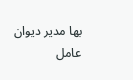بها مدير ديوان عامل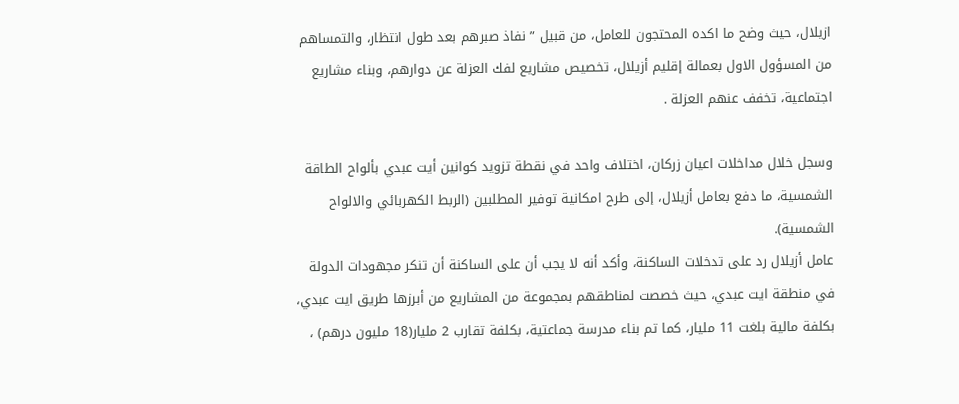ازيلال، حيث وضح ما اكده المحتجون للعامل، من قبيل ” نفاذ صبرهم بعد طول انتظار، والتمساهم من المسؤول الاول بعمالة إقليم أزيلال، تخصيص مشاريع لفك العزلة عن دوارهم، وبناء مشاريع اجتماعية، تخفف عنهم العزلة .

وسجل خلال مداخلات اعيان زركان، اختلاف واحد في نقطة تزويد كوانين أيت عبدي بألواح الطاقة الشمسية، ما دفع بعامل أزيلال، إلى طرح امكانية توفير المطلبين (الربط الكهربائي والالواح الشمسية).
عامل أزيلال رد على تدخلات الساكنة، وأكد أنه لا يجب أن على الساكنة أن تنكر مجهودات الدولة في منطقة ايت عبدي، حيث خصصت لمناطقهم بمجموعة من المشاريع من أبرزها طريق ايت عبدي، بكلفة مالية بلغت 11 مليار، كما تم بناء مدرسة جماعتية، بكلفة تقارب 2 مليار(18 مليون درهم) ،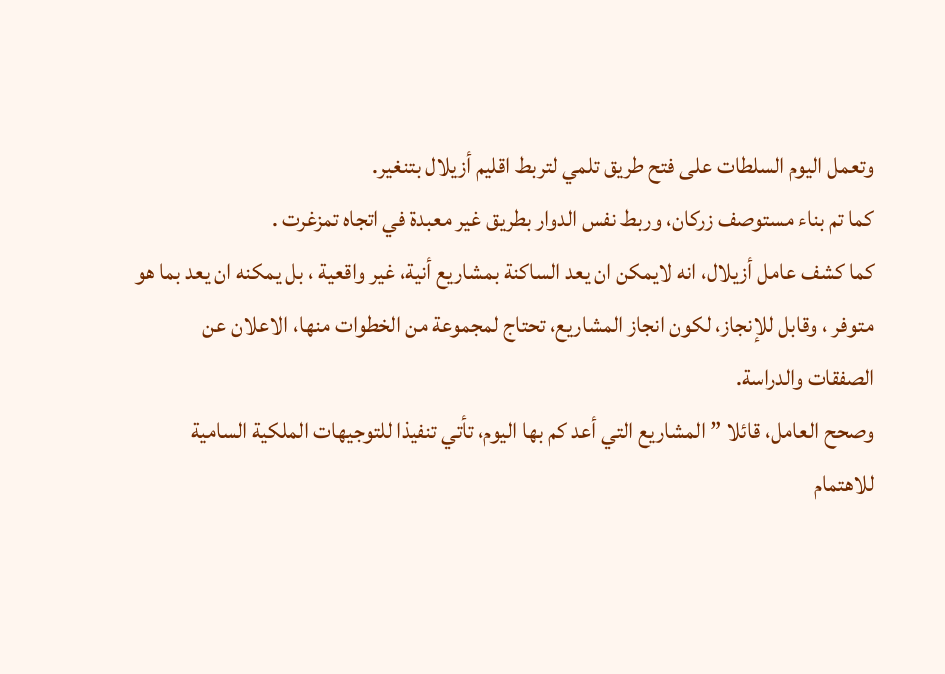وتعمل اليوم السلطات على فتح طريق تلمي لتربط اقليم أزيلال بتنغير.
كما تم بناء مستوصف زركان، وربط نفس الدوار بطريق غير معبدة في اتجاه تمزغرت .
كما كشف عامل أزيلال، انه لايمكن ان يعد الساكنة بمشاريع أنية، غير واقعية ، بل يمكنه ان يعد بما هو متوفر ، وقابل للإنجاز، لكون انجاز المشاريع، تحتاج لمجموعة من الخطوات منها، الاعلان عن الصفقات والدراسة.
وصحح العامل، قائلا ” المشاريع التي أعد كم بها اليوم، تأتي تنفيذا للتوجيهات الملكية السامية للاهتمام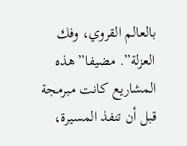بالعالم القروي، وفك العزلة”. مضيفا” هذه المشاريع كانت مبرمجة قبل أن تنفذ المسيرة،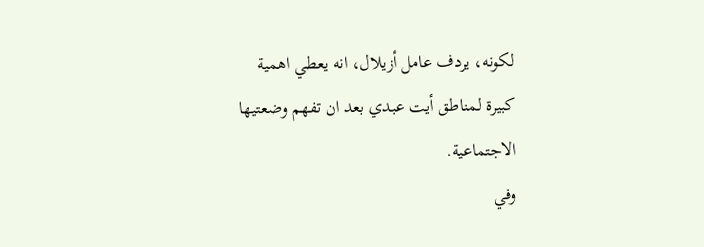لكونه، يردف عامل أزيلال، انه يعطي اهمية كبيرة لمناطق أيت عبدي بعد ان تفهم وضعتيها الاجتماعية.
وفي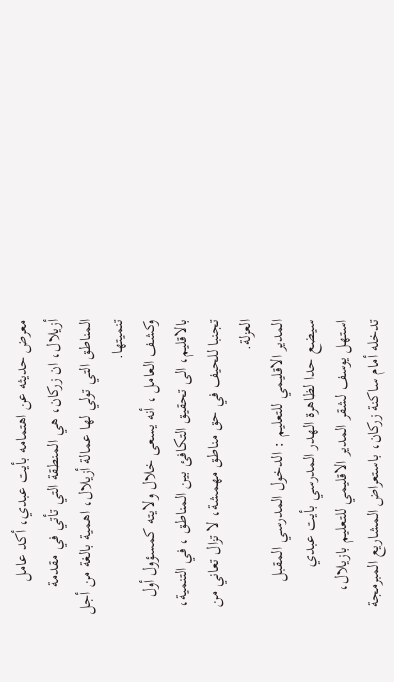معرض حديثه عن اهتمامه بأيت عبدي، أكد عامل أزيلال، ان زركان، هي المنطقة التي تأتي في مقدمة المناطق التي تولي لها عمالة أزيلال، اهمية بالغة من أجل تنميتها.
وكشف العامل ، أنه يسعى خلال ولايته كمسؤول أول بالاقليم، الى تحقيق التكافئ بين المناطق ، في التنمية، تجنبا للحيف في حق مناطق مهمشة، لا تزال تعاني من العزلة.
المدير الاقليمي للتعليم : الدخول المدرسي المقبل سيضع حدا لظاهرة الهدر المدرسي بأيت عبدي
استهل يوسف لشقر المدير الاقليمي للتعليم بازيلال، تدخله أمام ساكنة زركان، باستعراض المشاريع المبرمجة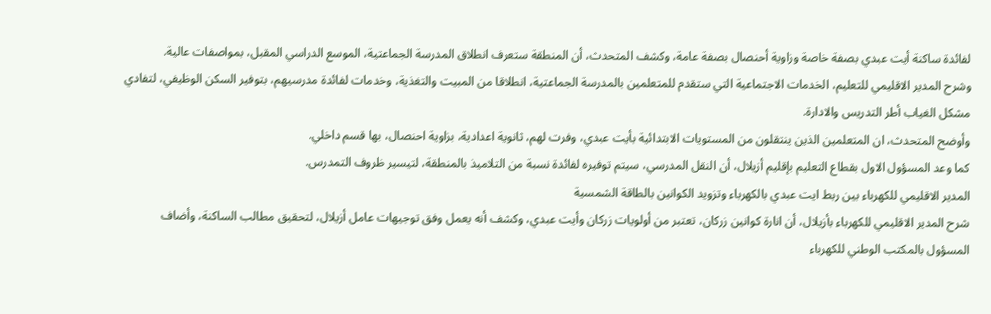لفائدة ساكنة أيت عبدي بصفة خاصة وزاوية أحنصال بصفة عامة، وكشف المتحدث، أن المنطقة ستعرف انطلاق المدرسة الجماعتية، الموسع الدراسي المقبل، بمواصفات عالية.
وشرح المدير الاقليمي للتعليم، الخدمات الاجتماعية التي ستقدم للمتعلمين بالمدرسة الجماعتية، انطلاقا من المبيت والتغذية، وخدمات لفائدة مدرسيهم، بتوفير السكن الوظيفي، لتفادي مشكل الغياب أطر التدريس والادارة.
وأوضح المتحدث، ان المتعلمين الذين ينتقلون من المستويات الابتدائية بأيت عبدي، وفرت لهم، ثانوية اعدادية، بزاوية احنصال، بها قسم داخلي.
كما وعد المسؤول الاول بقطاع التعليم بإقليم أزيلال، أن النقل المدرسي، سيتم توفيره لفائدة نسبة من التلاميذ بالمنطقة، لتيسير ظروف التمدرس.
المدير الاقليمي للكهرباء بين ربط ايت عبدي بالكهرباء وتزويد الكوانين بالطاقة الشمسية
شرح المدير الاقليمي للكهرباء بأزيلال، أن انارة كوانين زركان، تعتبر من أولويات زركان وأيت عبدي، وكشف أنه يعمل وفق توجيهات عامل أزيلال، لتحقيق مطالب الساكنة، وأضاف المسؤول بالمكتب الوطني للكهرباء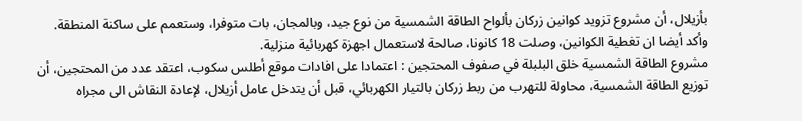بأزيلال، أن مشروع تزويد كوانين زركان بألواح الطاقة الشمسية من نوع جيد، وبالمجان، بات متوفرا، وستعمم على ساكنة المنطقة.
وأكد أيضا ان تغطية الكوانين، وصلت 18 كانونا، صالحة لاستعمال اجهزة كهربائية منزلية.
مشروع الطاقة الشمسية خلق البلبلة في صفوف المحتجين : اعتمادا على افادات موقع أطلس سكوب، اعتقد عدد من المحتجين، أن توزيع الطاقة الشمسية، محاولة للتهرب من ربط زركان بالتيار الكهربائي، قبل أن يتدخل عامل أزيلال، لإعادة النقاش الى مجراه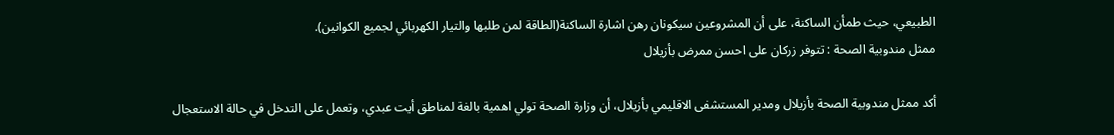الطبيعي، حيث طمأن الساكنة، على أن المشروعين سيكونان رهن اشارة الساكنة(الطاقة لمن طلبها والتيار الكهربائي لجميع الكوانين).
ممثل مندوبية الصحة : تتوفر زركان على احسن ممرض بأزيلال

أكد ممثل مندوبية الصحة بأزيلال ومدير المستشفى الاقليمي بأزيلال، أن وزارة الصحة تولي اهمية بالغة لمناطق أيت عبدي، وتعمل على التدخل في حالة الاستعجال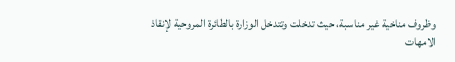وظروف مناخية غير مناسبة، حيث تدخلت وتتدخل الوزارة بالطائرة المروحية لإنقاذ الامهات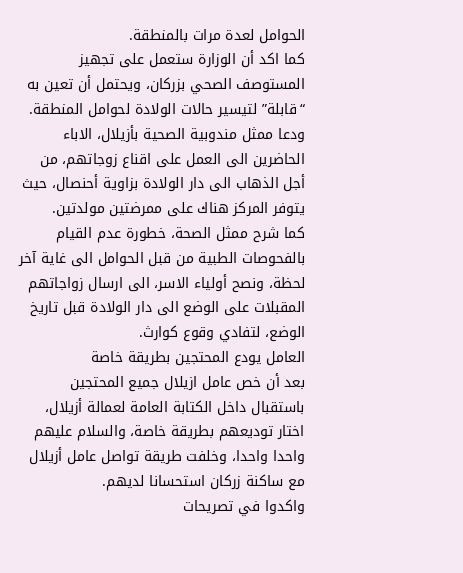الحوامل لعدة مرات بالمنطقة.
كما اكد أن الوزارة ستعمل على تجهيز المستوصف الصحي بزركان، ويحتمل أن تعين به “قابلة” لتيسير حالات الولادة لحوامل المنطقة.
ودعا ممثل مندوبية الصحية بأزيلال، الاباء الحاضرين الى العمل على اقناع زوجاتهم، من أجل الذهاب الى دار الولادة بزاوية أحنصال، حيث يتوفر المركز هناك على ممرضتين مولدتين.
كما شرح ممثل الصحة، خطورة عدم القيام بالفحوصات الطبية من قبل الحوامل الى غاية آخر لحظة، ونصح أولياء الاسر، الى ارسال زواجاتهم المقبلات على الوضع الى دار الولادة قبل تاريخ الوضع، لتفادي وقوع كوارث.
العامل يودع المحتجين بطريقة خاصة
بعد أن خص عامل ازيلال جميع المحتجين باستقبال داخل الكتابة العامة لعمالة أزيلال، اختار توديعهم بطريقة خاصة، والسلام عليهم واحدا واحدا، وخلفت طريقة تواصل عامل أزيلال مع ساكنة زركان استحسانا لديهم.
واكدوا في تصريحات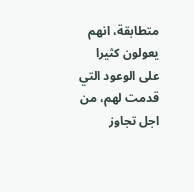متطابقة، انهم يعولون كثيرا على الوعود التي قدمت لهم، من اجل تجاوز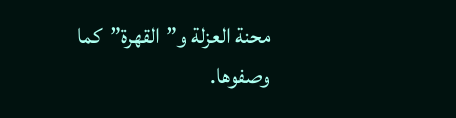محنة العزلة و”القهرة”كما وصفوها.